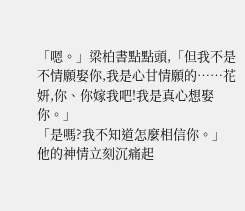「嗯。」梁柏書點點頭,「但我不是不情願娶你,我是心甘情願的……花妍,你、你嫁我吧!我是真心想娶你。」
「是嗎?我不知道怎麼相信你。」
他的神情立刻沉痛起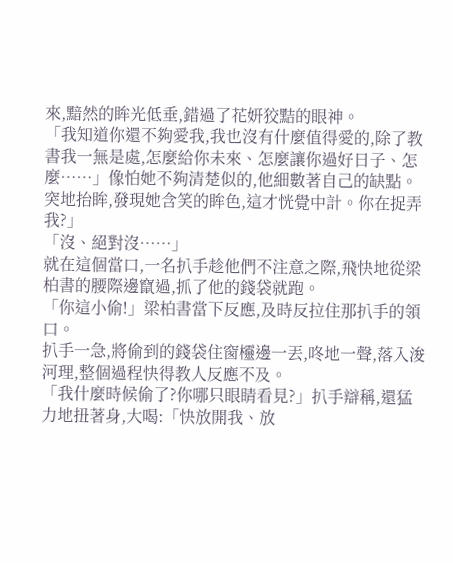來,黯然的眸光低垂,錯過了花妍狡黠的眼神。
「我知道你還不夠愛我,我也沒有什麼值得愛的,除了教書我一無是處,怎麼給你未來、怎麼讓你過好日子、怎麼……」像怕她不夠清楚似的,他細數著自己的缺點。
突地抬眸,發現她含笑的眸色,這才恍覺中計。你在捉弄我?」
「沒、絕對沒……」
就在這個當口,一名扒手趁他們不注意之際,飛快地從梁柏書的腰際邊竄過,抓了他的錢袋就跑。
「你這小偷!」梁柏書當下反應,及時反拉住那扒手的領口。
扒手一急,將偷到的錢袋住窗欞邊一丟,咚地一聲,落入浚河理,整個過程快得教人反應不及。
「我什麼時候偷了?你哪只眼睛看見?」扒手辯稱,還猛力地扭著身,大喝:「快放開我、放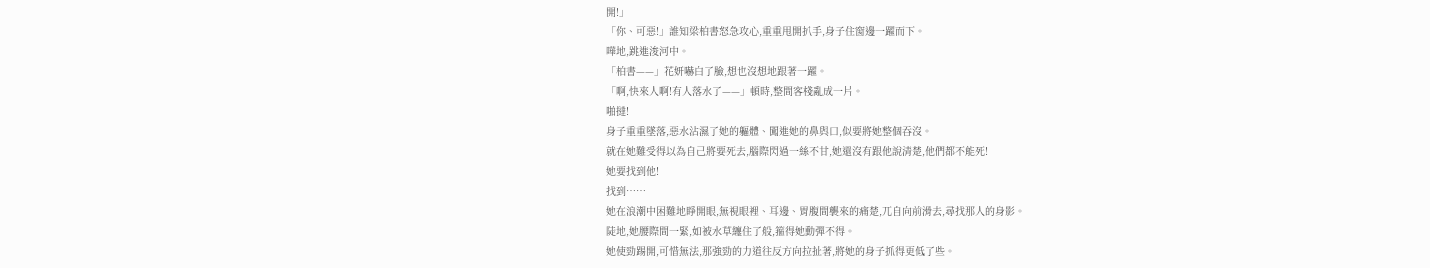開!」
「你、可惡!」誰知梁柏書怒急攻心,重重甩開扒手,身子住窗邊一躍而下。
嘩地,跳進浚河中。
「柏書——」花妍嚇白了臉,想也沒想地跟著一躍。
「啊,快來人啊!有人落水了——」頓時,整間客棧亂成一片。
啪撻!
身子重重墜落,惡水沾濕了她的軀體、闖進她的鼻與口,似要將她整個吞沒。
就在她難受得以為自己將要死去,腦際閃過一絲不甘,她還沒有跟他說清楚,他們都不能死!
她要找到他!
找到……
她在浪潮中困難地睜開眼,無視眼裡、耳邊、胃腹間襲來的痛楚,兀自向前滑去,尋找那人的身影。
陡地,她腰際間一緊,如被水草纏住了般,箍得她動彈不得。
她使勁踢開,可惜無法,那強勁的力道往反方向拉扯著,將她的身子抓得更低了些。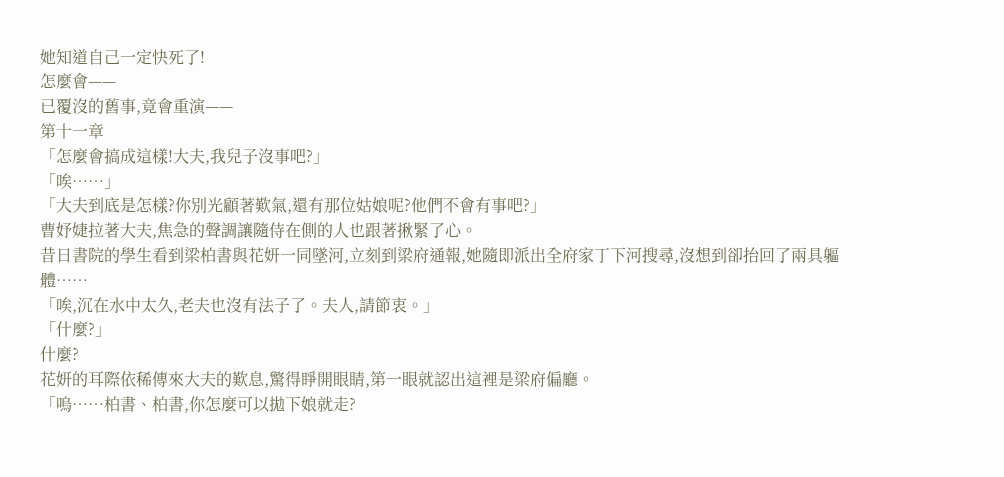她知道自己一定快死了!
怎麼會——
已覆沒的舊事,竟會重演——
第十一章
「怎麼會搞成這樣!大夫,我兒子沒事吧?」
「唉……」
「大夫到底是怎樣?你別光顧著歎氣,還有那位姑娘呢?他們不會有事吧?」
曹妤婕拉著大夫,焦急的聲調讓隨侍在側的人也跟著揪緊了心。
昔日書院的學生看到梁柏書與花妍一同墜河,立刻到梁府通報,她隨即派出全府家丁下河搜尋,沒想到卻抬回了兩具軀體……
「唉,沉在水中太久,老夫也沒有法子了。夫人,請節衷。」
「什麼?」
什麼?
花妍的耳際依稀傳來大夫的歎息,驚得睜開眼睛,第一眼就認出這裡是梁府偏廳。
「嗚……柏書、柏書,你怎麼可以拋下娘就走?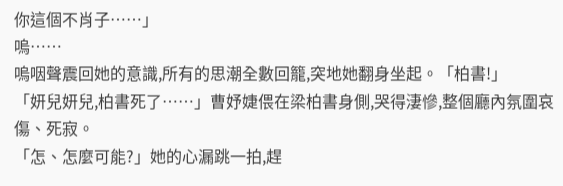你這個不肖子……」
嗚……
嗚咽聲震回她的意識,所有的思潮全數回籠,突地她翻身坐起。「柏書!」
「妍兒妍兒,柏書死了……」曹妤婕偎在梁柏書身側,哭得淒慘,整個廳內氛圍哀傷、死寂。
「怎、怎麼可能?」她的心漏跳一拍,趕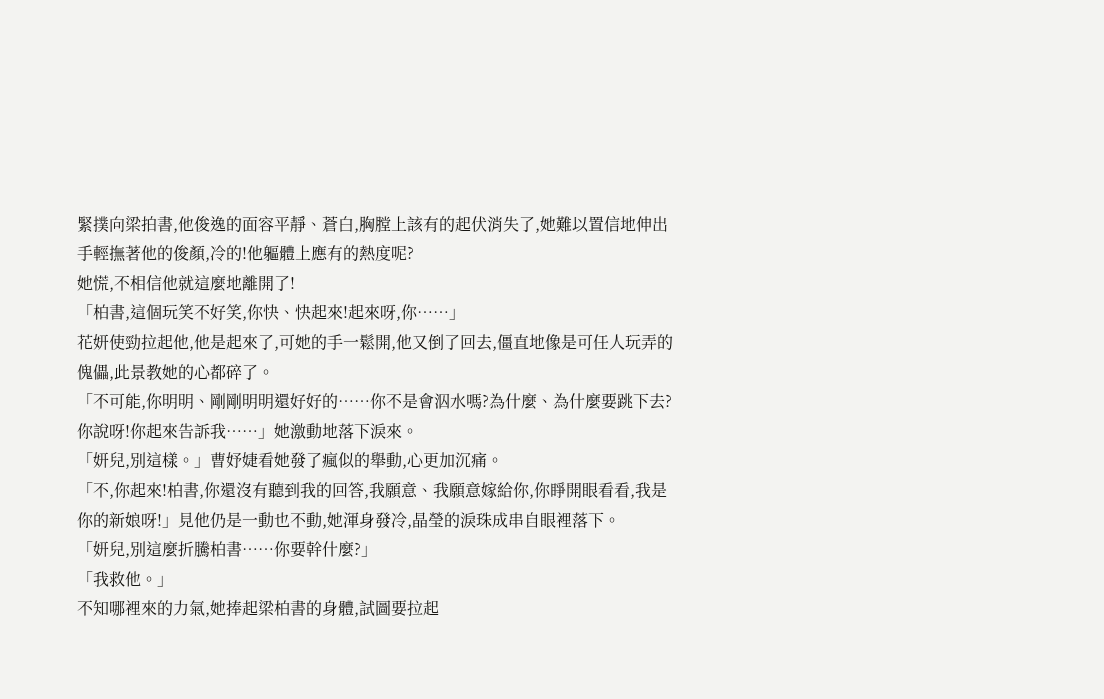緊撲向梁拍書,他俊逸的面容平靜、蒼白,胸膛上該有的起伏消失了,她難以置信地伸出手輕撫著他的俊顏,冷的!他軀體上應有的熱度呢?
她慌,不相信他就這麼地離開了!
「柏書,這個玩笑不好笑,你快、快起來!起來呀,你……」
花妍使勁拉起他,他是起來了,可她的手一鬆開,他又倒了回去,僵直地像是可任人玩弄的傀儡,此景教她的心都碎了。
「不可能,你明明、剛剛明明還好好的……你不是會泅水嗎?為什麼、為什麼要跳下去?你說呀!你起來告訴我……」她激動地落下淚來。
「妍兒,別這樣。」曹妤婕看她發了瘋似的舉動,心更加沉痛。
「不,你起來!柏書,你還沒有聽到我的回答,我願意、我願意嫁給你,你睜開眼看看,我是你的新娘呀!」見他仍是一動也不動,她渾身發冷,晶瑩的淚珠成串自眼裡落下。
「妍兒,別這麼折騰柏書……你要幹什麼?」
「我救他。」
不知哪裡來的力氣,她捧起梁柏書的身體,試圖要拉起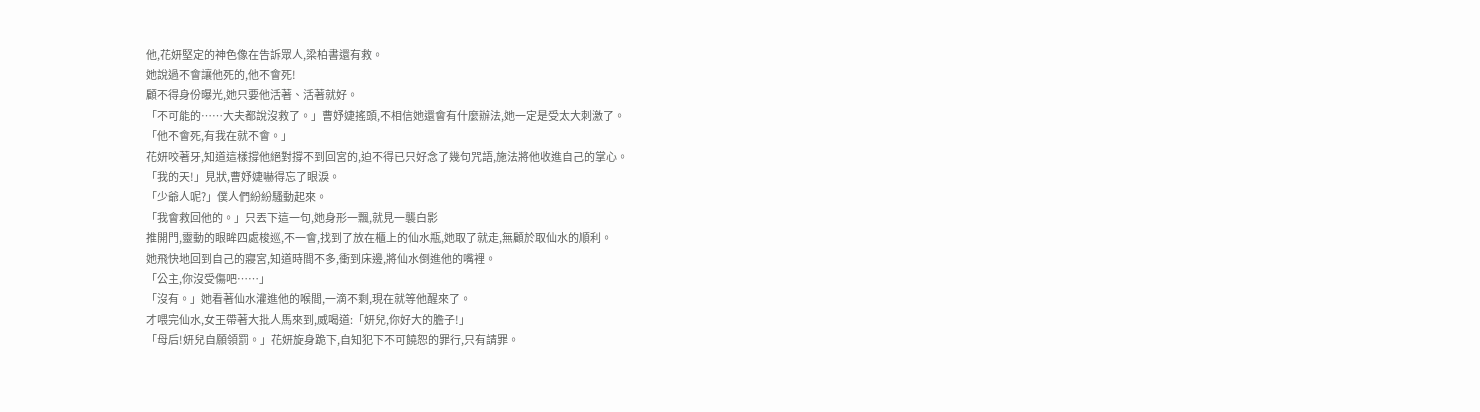他,花妍堅定的神色像在告訴眾人,梁柏書還有救。
她說過不會讓他死的,他不會死!
顧不得身份曝光,她只要他活著、活著就好。
「不可能的……大夫都說沒救了。」曹妤婕搖頭,不相信她還會有什麼辦法,她一定是受太大刺激了。
「他不會死,有我在就不會。」
花妍咬著牙,知道這樣撐他絕對撐不到回宮的,迫不得已只好念了幾句咒語,施法將他收進自己的掌心。
「我的天!」見狀,曹妤婕嚇得忘了眼淚。
「少爺人呢?」僕人們紛紛騷動起來。
「我會救回他的。」只丟下這一句,她身形一飄,就見一襲白影
推開門,靈動的眼眸四處梭巡,不一會,找到了放在櫃上的仙水瓶,她取了就走,無顧於取仙水的順利。
她飛快地回到自己的寢宮,知道時間不多,衝到床邊,將仙水倒進他的嘴裡。
「公主,你沒受傷吧……」
「沒有。」她看著仙水灌進他的喉間,一滴不剩,現在就等他醒來了。
才喂完仙水,女王帶著大批人馬來到,威喝道:「妍兒,你好大的膽子!」
「母后!妍兒自願領罰。」花妍旋身跪下,自知犯下不可饒恕的罪行,只有請罪。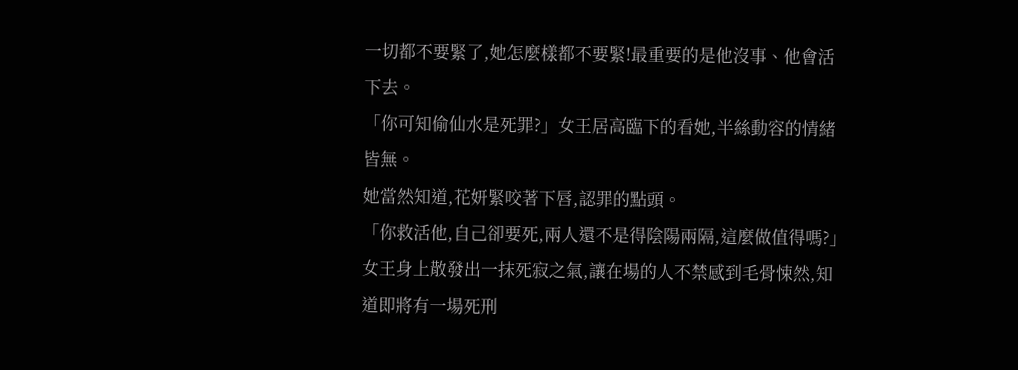一切都不要緊了,她怎麼樣都不要緊!最重要的是他沒事、他會活下去。
「你可知偷仙水是死罪?」女王居高臨下的看她,半絲動容的情緒皆無。
她當然知道,花妍緊咬著下唇,認罪的點頭。
「你救活他,自己卻要死,兩人還不是得陰陽兩隔,這麼做值得嗎?」女王身上散發出一抹死寂之氣,讓在場的人不禁感到毛骨悚然,知道即將有一場死刑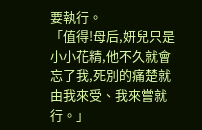要執行。
「值得!母后,妍兒只是小小花精,他不久就會忘了我,死別的痛楚就由我來受、我來嘗就行。」